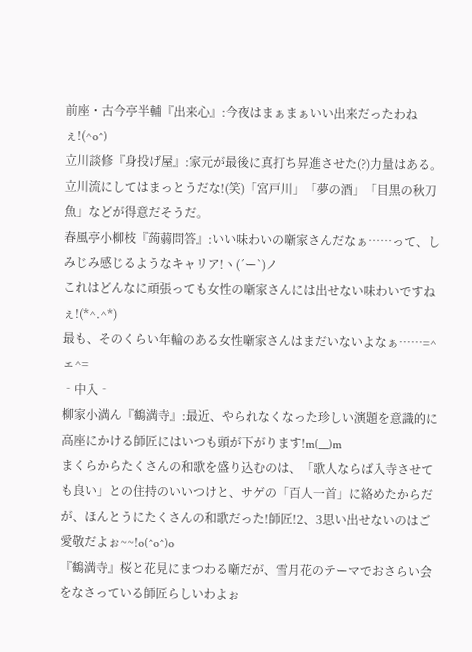前座・古今亭半輔『出来心』:今夜はまぁまぁいい出来だったわねぇ!(^o^)
立川談修『身投げ屋』:家元が最後に真打ち昇進させた(?)力量はある。立川流にしてはまっとうだな!(笑)「宮戸川」「夢の酒」「目黒の秋刀魚」などが得意だそうだ。
春風亭小柳枝『蒟蒻問答』:いい味わいの噺家さんだなぁ……って、しみじみ感じるようなキャリア!ヽ(´ー`)ノ
これはどんなに頑張っても女性の噺家さんには出せない味わいですねぇ!(*^.^*)
最も、そのくらい年輪のある女性噺家さんはまだいないよなぁ……=^ェ^=
‐中入‐
柳家小満ん『鶴満寺』:最近、やられなくなった珍しい演題を意識的に高座にかける師匠にはいつも頭が下がります!m(__)m
まくらからたくさんの和歌を盛り込むのは、「歌人ならば入寺させても良い」との住持のいいつけと、サゲの「百人一首」に絡めたからだが、ほんとうにたくさんの和歌だった!師匠!2、3思い出せないのはご愛敬だよぉ~~!o(^o^)o
『鶴満寺』桜と花見にまつわる噺だが、雪月花のテーマでおさらい会をなさっている師匠らしいわよぉ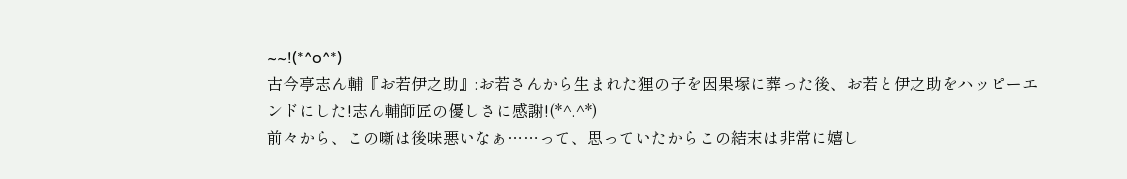~~!(*^o^*)
古今亭志ん輔『お若伊之助』:お若さんから生まれた狸の子を因果塚に葬った後、お若と伊之助をハッピーエンドにした!志ん輔師匠の優しさに感謝!(*^.^*)
前々から、この噺は後味悪いなぁ……って、思っていたからこの結末は非常に嬉し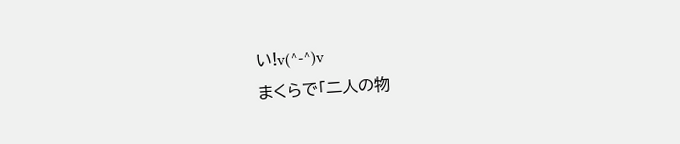い!v(^-^)v
まくらで「二人の物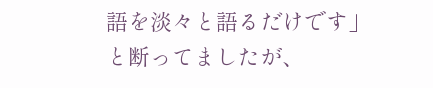語を淡々と語るだけです」と断ってましたが、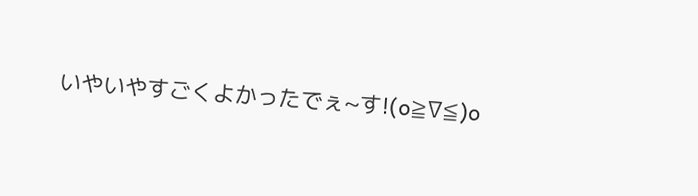いやいやすごくよかったでぇ~す!(o≧∇≦)o